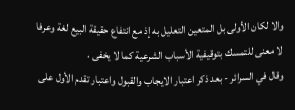والا لكان الأولى بل المتعين التعليل به إذ مع انتفاع حقيقة البيع لغة وعرفا لا معنى للتمسك بتوقيفية الأسباب الشرعية كما لا يخفى .
وقال في السرائر - بعد ذكر اعتبار الايجاب والقبول واعتبار تقدم الأول على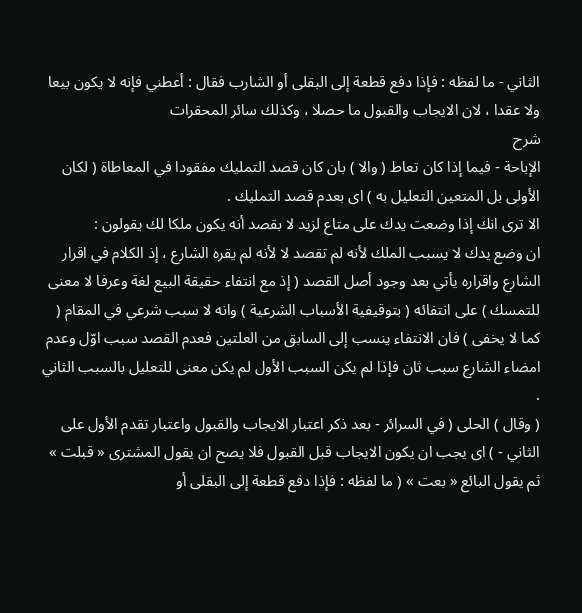الثاني - ما لفظه : فإذا دفع قطعة إلى البقلى أو الشارب فقال : أعطني فإنه لا يكون بيعا ولا عقدا ، لان الايجاب والقبول ما حصلا ، وكذلك سائر المحقرات
شرح
الإباحة - فيما إذا كان تعاط ( والا ) بان كان قصد التمليك مفقودا في المعاطاة ( لكان الأولى بل المتعين التعليل به ) اى بعدم قصد التمليك .
الا ترى انك إذا وضعت يدك على متاع لزيد لا بقصد أنه يكون ملكا لك يقولون :
ان وضع يدك لا يسبب الملك لأنه لم تقصد لا لأنه لم يقره الشارع ، إذ الكلام في اقرار الشارع واقراره يأتي بعد وجود أصل القصد ( إذ مع انتفاء حقيقة البيع لغة وعرفا لا معنى للتمسك ) على انتفائه ( بتوقيفية الأسباب الشرعية ) وانه لا سبب شرعي في المقام ( كما لا يخفى ) فان الانتفاء ينسب إلى السابق من العلتين فعدم القصد سبب اوّل وعدم امضاء الشارع سبب ثان فإذا لم يكن السبب الأول لم يكن معنى للتعليل بالسبب الثاني .
( وقال ) الحلى ( في السرائر - بعد ذكر اعتبار الايجاب والقبول واعتبار تقدم الأول على الثاني - ) اى يجب ان يكون الايجاب قبل القبول فلا يصح ان يقول المشترى « قبلت » ثم يقول البائع « بعت » ( ما لفظه : فإذا دفع قطعة إلى البقلى أو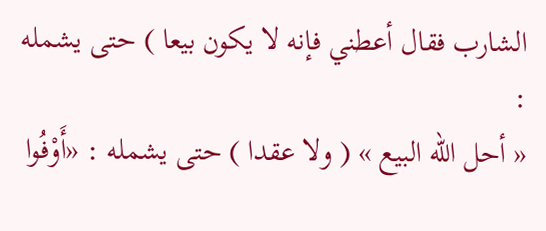الشارب فقال أعطني فإنه لا يكون بيعا ) حتى يشمله :
« أحل الله البيع » ( ولا عقدا ) حتى يشمله : «أَوْفُوا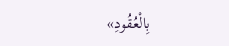بِالْعُقُودِ»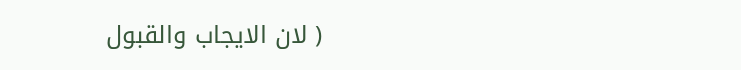( لان الايجاب والقبول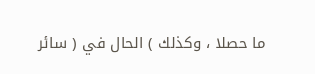ما حصلا ، وكذلك ) الحال في ( سائر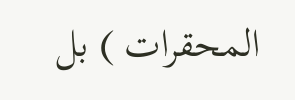المحقرات ) بل